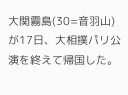大関霧島(30=音羽山)が17日、大相撲パリ公演を終えて帰国した。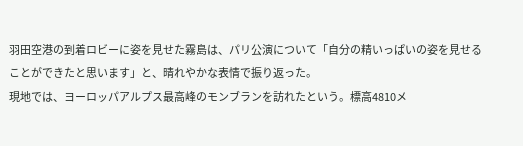羽田空港の到着ロビーに姿を見せた霧島は、パリ公演について「自分の精いっぱいの姿を見せることができたと思います」と、晴れやかな表情で振り返った。
現地では、ヨーロッパアルプス最高峰のモンブランを訪れたという。標高4810メ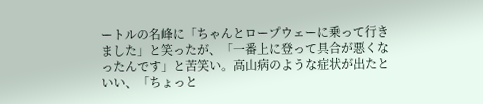ートルの名峰に「ちゃんとロープウェーに乗って行きました」と笑ったが、「一番上に登って具合が悪くなったんです」と苦笑い。高山病のような症状が出たといい、「ちょっと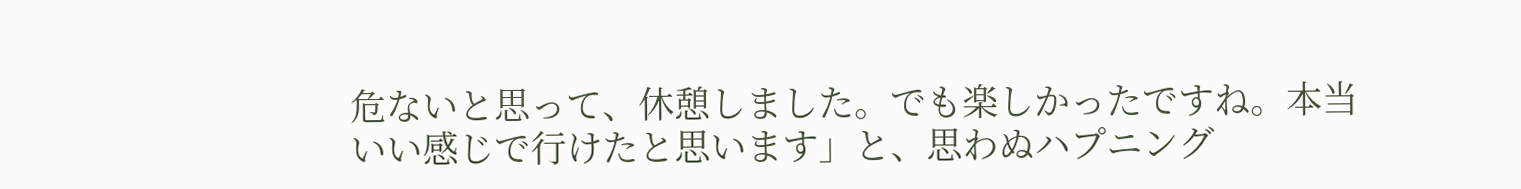危ないと思って、休憩しました。でも楽しかったですね。本当いい感じで行けたと思います」と、思わぬハプニング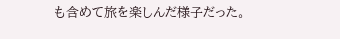も含めて旅を楽しんだ様子だった。